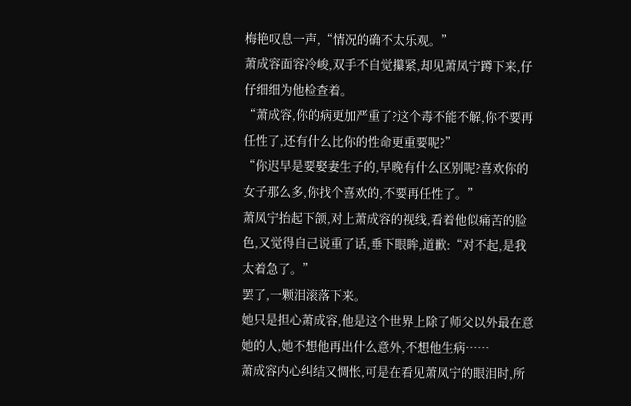梅艳叹息一声,“情况的确不太乐观。”
萧成容面容冷峻,双手不自觉攥紧,却见萧凤宁蹲下来,仔仔细细为他检查着。
“萧成容,你的病更加严重了?这个毒不能不解,你不要再任性了,还有什么比你的性命更重要呢?”
“你迟早是要娶妻生子的,早晚有什么区别呢?喜欢你的女子那么多,你找个喜欢的,不要再任性了。”
萧凤宁抬起下颌,对上萧成容的视线,看着他似痛苦的脸色,又觉得自己说重了话,垂下眼眸,道歉:“对不起,是我太着急了。”
罢了,一颗泪滚落下来。
她只是担心萧成容,他是这个世界上除了师父以外最在意她的人,她不想他再出什么意外,不想他生病……
萧成容内心纠结又惆怅,可是在看见萧凤宁的眼泪时,所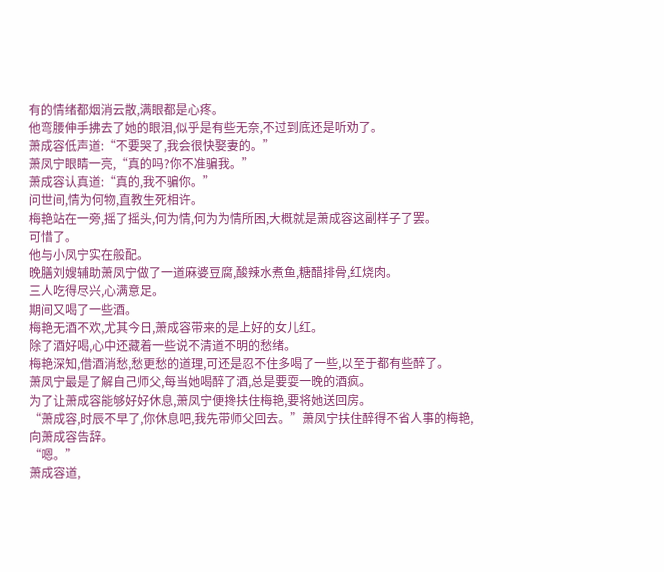有的情绪都烟消云散,满眼都是心疼。
他弯腰伸手拂去了她的眼泪,似乎是有些无奈,不过到底还是听劝了。
萧成容低声道:“不要哭了,我会很快娶妻的。”
萧凤宁眼睛一亮,“真的吗?你不准骗我。”
萧成容认真道:“真的,我不骗你。”
问世间,情为何物,直教生死相许。
梅艳站在一旁,摇了摇头,何为情,何为为情所困,大概就是萧成容这副样子了罢。
可惜了。
他与小凤宁实在般配。
晚膳刘嫂辅助萧凤宁做了一道麻婆豆腐,酸辣水煮鱼,糖醋排骨,红烧肉。
三人吃得尽兴,心满意足。
期间又喝了一些酒。
梅艳无酒不欢,尤其今日,萧成容带来的是上好的女儿红。
除了酒好喝,心中还藏着一些说不清道不明的愁绪。
梅艳深知,借酒消愁,愁更愁的道理,可还是忍不住多喝了一些,以至于都有些醉了。
萧凤宁最是了解自己师父,每当她喝醉了酒,总是要耍一晚的酒疯。
为了让萧成容能够好好休息,萧凤宁便搀扶住梅艳,要将她送回房。
“萧成容,时辰不早了,你休息吧,我先带师父回去。”萧凤宁扶住醉得不省人事的梅艳,向萧成容告辞。
“嗯。”
萧成容道,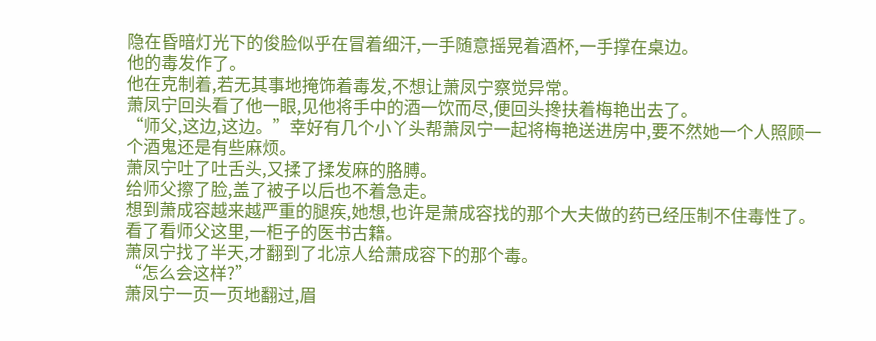隐在昏暗灯光下的俊脸似乎在冒着细汗,一手随意摇晃着酒杯,一手撑在桌边。
他的毒发作了。
他在克制着,若无其事地掩饰着毒发,不想让萧凤宁察觉异常。
萧凤宁回头看了他一眼,见他将手中的酒一饮而尽,便回头搀扶着梅艳出去了。
“师父,这边,这边。”幸好有几个小丫头帮萧凤宁一起将梅艳送进房中,要不然她一个人照顾一个酒鬼还是有些麻烦。
萧凤宁吐了吐舌头,又揉了揉发麻的胳膊。
给师父擦了脸,盖了被子以后也不着急走。
想到萧成容越来越严重的腿疾,她想,也许是萧成容找的那个大夫做的药已经压制不住毒性了。
看了看师父这里,一柜子的医书古籍。
萧凤宁找了半天,才翻到了北凉人给萧成容下的那个毒。
“怎么会这样?”
萧凤宁一页一页地翻过,眉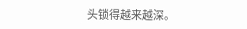头锁得越来越深。